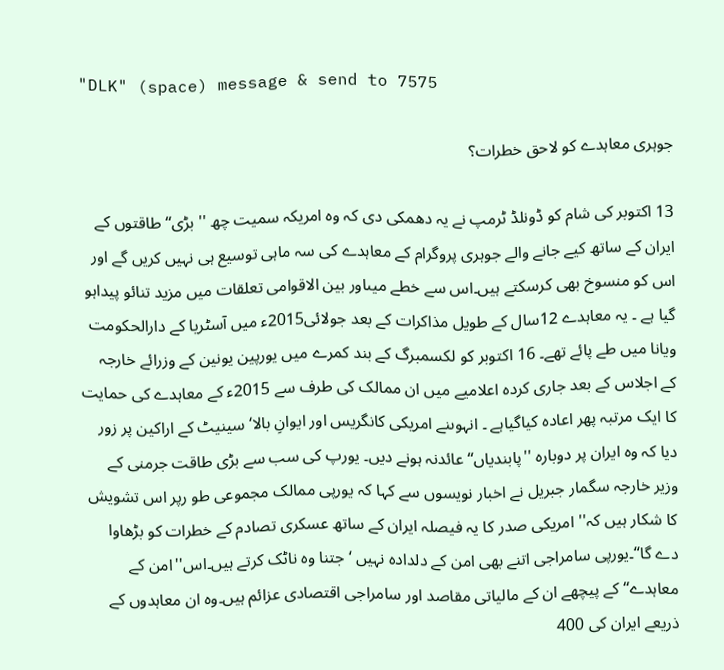"DLK" (space) message & send to 7575

جوہری معاہدے کو لاحق خطرات؟

13 اکتوبر کی شام کو ڈونلڈ ٹرمپ نے یہ دھمکی دی کہ وہ امریکہ سمیت چھ ''بڑی‘‘ طاقتوں کے ایران کے ساتھ کیے جانے والے جوہری پروگرام کے معاہدے کی سہ ماہی توسیع ہی نہیں کریں گے اور اس کو منسوخ بھی کرسکتے ہیں۔اس سے خطے میںاور بین الاقوامی تعلقات میں مزید تنائو پیداہو گیا ہے ۔ یہ معاہدے 12سال کے طویل مذاکرات کے بعد جولائی2015ء میں آسٹریا کے دارالحکومت ویانا میں طے پائے تھے۔ 16 اکتوبر کو لکسمبرگ کے بند کمرے میں یورپین یونین کے وزرائے خارجہ کے اجلاس کے بعد جاری کردہ اعلامیے میں ان ممالک کی طرف سے 2015ء کے معاہدے کی حمایت کا ایک مرتبہ پھر اعادہ کیاگیاہے ۔ انہوںنے امریکی کانگریس اور ایوانِ بالا‘ سینیٹ کے اراکین پر زور دیا کہ وہ ایران پر دوبارہ ''پابندیاں‘‘ عائدنہ ہونے دیں۔ یورپ کی سب سے بڑی طاقت جرمنی کے وزیر خارجہ سگمار جبریل نے اخبار نویسوں سے کہا کہ یورپی ممالک مجموعی طو رپر اس تشویش کا شکار ہیں کہ'' امریکی صدر کا یہ فیصلہ ایران کے ساتھ عسکری تصادم کے خطرات کو بڑھاوا دے گا‘‘۔یورپی سامراجی اتنے بھی امن کے دلدادہ نہیں ‘ جتنا وہ ناٹک کرتے ہیں۔اس''امن کے معاہدے‘‘ کے پیچھے ان کے مالیاتی مقاصد اور سامراجی اقتصادی عزائم ہیں۔وہ ان معاہدوں کے ذریعے ایران کی 400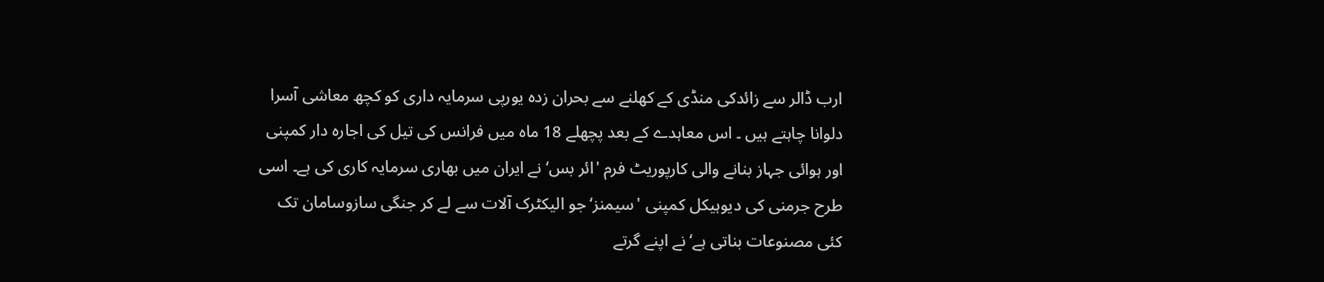ارب ڈالر سے زائدکی منڈی کے کھلنے سے بحران زدہ یورپی سرمایہ داری کو کچھ معاشی آسرا دلوانا چاہتے ہیں ۔ اس معاہدے کے بعد پچھلے 18 ماہ میں فرانس کی تیل کی اجارہ دار کمپنی اور ہوائی جہاز بنانے والی کارپوریٹ فرم 'ائر بس‘ نے ایران میں بھاری سرمایہ کاری کی ہے۔ اسی طرح جرمنی کی دیوہیکل کمپنی 'سیمنز‘جو الیکٹرک آلات سے لے کر جنگی سازوسامان تک کئی مصنوعات بناتی ہے‘ نے اپنے گرتے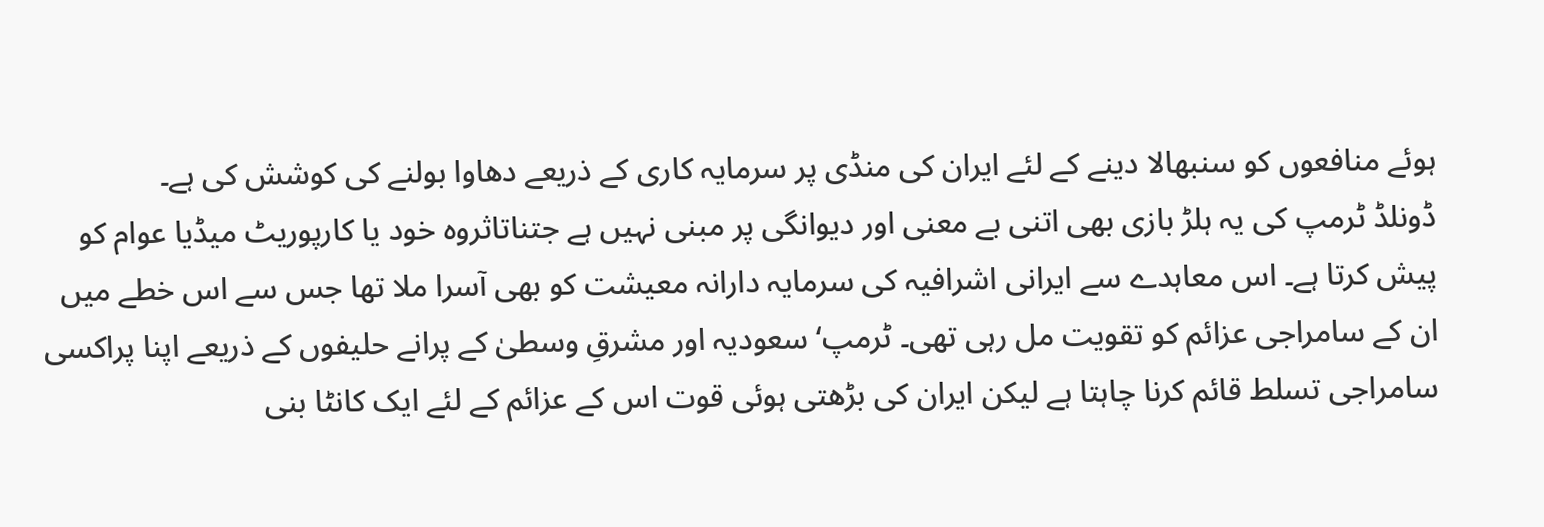ہوئے منافعوں کو سنبھالا دینے کے لئے ایران کی منڈی پر سرمایہ کاری کے ذریعے دھاوا بولنے کی کوشش کی ہے۔
ڈونلڈ ٹرمپ کی یہ ہلڑ بازی بھی اتنی بے معنی اور دیوانگی پر مبنی نہیں ہے جتناتاثروہ خود یا کارپوریٹ میڈیا عوام کو پیش کرتا ہے۔ اس معاہدے سے ایرانی اشرافیہ کی سرمایہ دارانہ معیشت کو بھی آسرا ملا تھا جس سے اس خطے میں ان کے سامراجی عزائم کو تقویت مل رہی تھی۔ ٹرمپ‘ سعودیہ اور مشرقِ وسطیٰ کے پرانے حلیفوں کے ذریعے اپنا پراکسی سامراجی تسلط قائم کرنا چاہتا ہے لیکن ایران کی بڑھتی ہوئی قوت اس کے عزائم کے لئے ایک کانٹا بنی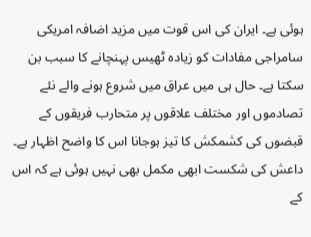ہوئی ہے۔ ایران کی اس قوت میں مزید اضافہ امریکی سامراجی مفادات کو زیادہ ٹھیس پہنچانے کا سبب بن سکتا ہے۔ حال ہی میں عراق میں شروع ہونے والے نئے تصادموں اور مختلف علاقوں پر متحارب فریقوں کے قبضوں کی کشمکش کا تیز ہوجانا اس کا واضح اظہار ہے۔ داعش کی شکست ابھی مکمل بھی نہیں ہوئی ہے کہ اس کے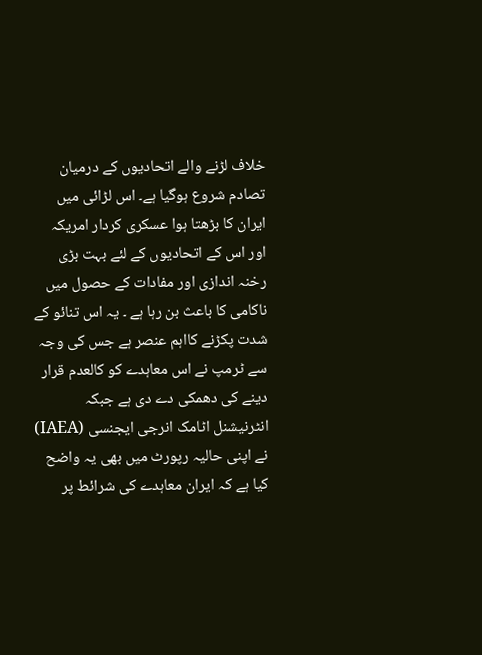خلاف لڑنے والے اتحادیوں کے درمیان تصادم شروع ہوگیا ہے۔ اس لڑائی میں ایران کا بڑھتا ہوا عسکری کردار امریکہ اور اس کے اتحادیوں کے لئے بہت بڑی رخنہ اندازی اور مفادات کے حصول میں ناکامی کا باعث بن رہا ہے ۔ یہ اس تنائو کے شدت پکڑنے کااہم عنصر ہے جس کی وجہ سے ٹرمپ نے اس معاہدے کو کالعدم قرار دینے کی دھمکی دے دی ہے جبکہ انٹرنیشنل اٹامک انرجی ایجنسی (IAEA) نے اپنی حالیہ رپورٹ میں بھی یہ واضح کیا ہے کہ ایران معاہدے کی شرائط پر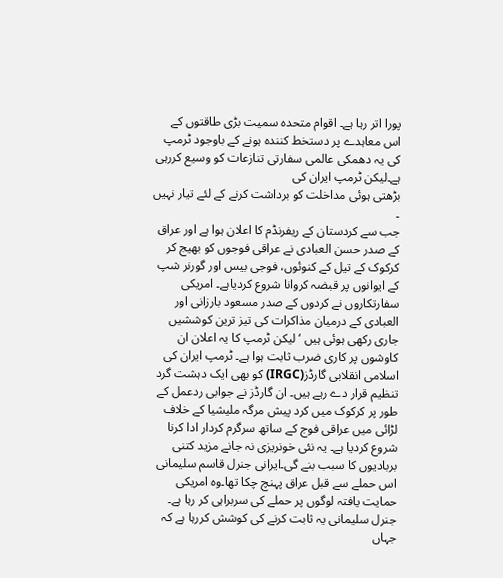پورا اتر رہا ہے۔ اقوام متحدہ سمیت بڑی طاقتوں کے اس معاہدے پر دستخط کنندہ ہونے کے باوجود ٹرمپ کی یہ دھمکی عالمی سفارتی تنازعات کو وسیع کررہی ہے۔لیکن ٹرمپ ایران کی
بڑھتی ہوئی مداخلت کو برداشت کرنے کے لئے تیار نہیں ۔
جب سے کردستان کے ریفرنڈم کا اعلان ہوا ہے اور عراق کے صدر حسن العبادی نے عراقی فوجوں کو بھیج کر کرکوک کے تیل کے کنوئوں، فوجی بیس اور گورنر شپ کے ایوانوں پر قبضہ کروانا شروع کردیاہے۔ امریکی سفارتکاروں نے کردوں کے صدر مسعود بارزانی اور العبادی کے درمیان مذاکرات کی تیز ترین کوششیں جاری رکھی ہوئی ہیں ‘لیکن ٹرمپ کا یہ اعلان ان کاوشوں پر کاری ضرب ثابت ہوا ہے۔ ٹرمپ ایران کی اسلامی انقلابی گارڈز(IRGC) کو بھی ایک دہشت گرد تنظیم قرار دے رہے ہیں۔ ان گارڈز نے جوابی ردعمل کے طور پر کرکوک میں کرد پیش مرگہ ملیشیا کے خلاف لڑائی میں عراقی فوج کے ساتھ سرگرم کردار ادا کرنا شروع کردیا ہے۔ یہ نئی خونریزی نہ جانے مزید کتنی بربادیوں کا سبب بنے گی۔ایرانی جنرل قاسم سلیمانی اس حملے سے قبل عراق پہنچ چکا تھا۔وہ امریکی حمایت یافتہ لوگوں پر حملے کی سربراہی کر رہا ہے۔ جنرل سلیمانی یہ ثابت کرنے کی کوشش کررہا ہے کہ جہاں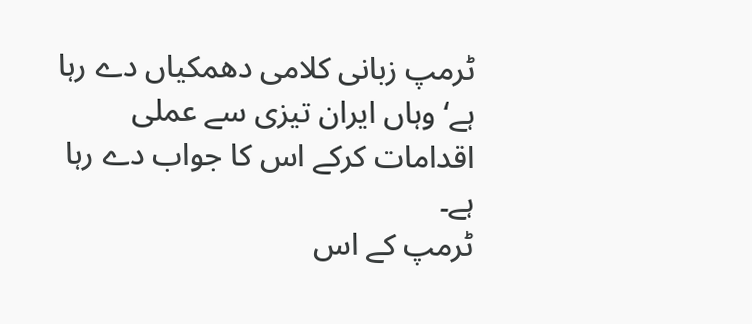ٹرمپ زبانی کلامی دھمکیاں دے رہا ہے‘ وہاں ایران تیزی سے عملی اقدامات کرکے اس کا جواب دے رہا ہے۔
ٹرمپ کے اس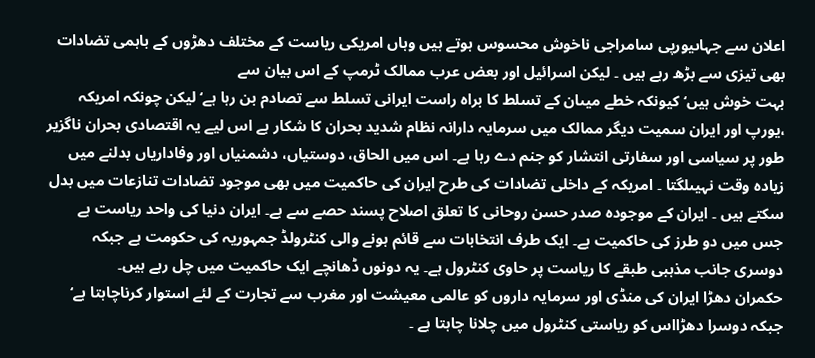اعلان سے جہاںیورپی سامراجی ناخوش محسوس ہوتے ہیں وہاں امریکی ریاست کے مختلف دھڑوں کے باہمی تضادات بھی تیزی سے بڑھ رہے ہیں ۔ لیکن اسرائیل اور بعض عرب ممالک ٹرمپ کے اس بیان سے
بہت خوش ہیں‘کیونکہ خطے میںان کے تسلط کا براہ راست ایرانی تسلط سے تصادم بن رہا ہے‘ لیکن چونکہ امریکہ ،یورپ اور ایران سمیت دیگر ممالک میں سرمایہ دارانہ نظام شدید بحران کا شکار ہے اس لیے یہ اقتصادی بحران ناگزیر طور پر سیاسی اور سفارتی انتشار کو جنم دے رہا ہے۔ اس میں الحاق، دوستیاں، دشمنیاں اور وفاداریاں بدلنے میں زیادہ وقت نہیںلگتا ۔ امریکہ کے داخلی تضادات کی طرح ایران کی حاکمیت میں بھی موجود تضادات تنازعات میں بدل سکتے ہیں ۔ ایران کے موجودہ صدر حسن روحانی کا تعلق اصلاح پسند حصے سے ہے۔ ایران دنیا کی واحد ریاست ہے جس میں دو طرز کی حاکمیت ہے۔ ایک طرف انتخابات سے قائم ہونے والی کنٹرولڈ جمہوریہ کی حکومت ہے جبکہ دوسری جانب مذہبی طبقے کا ریاست پر حاوی کنٹرول ہے۔ یہ دونوں ڈھانچے ایک حاکمیت میں چل رہے ہیں۔
حکمران دھڑا ایران کی منڈی اور سرمایہ داروں کو عالمی معیشت اور مغرب سے تجارت کے لئے استوار کرناچاہتا ہے‘ جبکہ دوسرا دھڑااس کو ریاستی کنٹرول میں چلانا چاہتا ہے ۔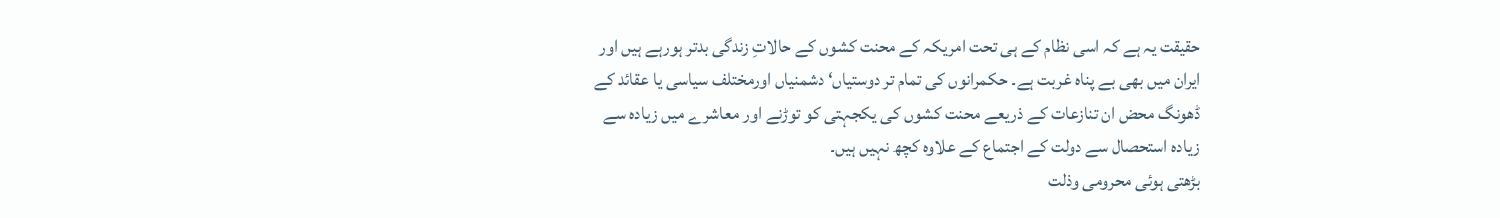حقیقت یہ ہے کہ اسی نظام کے ہی تحت امریکہ کے محنت کشوں کے حالاتِ زندگی بدتر ہورہے ہیں اور ایران میں بھی بے پناہ غربت ہے۔ حکمرانوں کی تمام تر دوستیاں‘ دشمنیاں اورمختلف سیاسی یا عقائد کے ڈھونگ محض ان تنازعات کے ذریعے محنت کشوں کی یکجہتی کو توڑنے اور معاشرے میں زیادہ سے زیادہ استحصال سے دولت کے اجتماع کے علاوہ کچھ نہیں ہیں۔
بڑھتی ہوئی محرومی وذلت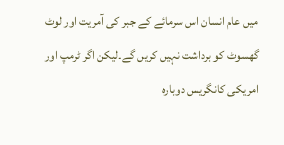میں عام انسان اس سرمائے کے جبر کی آمریت اور لوٹ گھسوٹ کو برداشت نہیں کریں گے۔لیکن اگر ٹرمپ اور امریکی کانگریس دوبارہ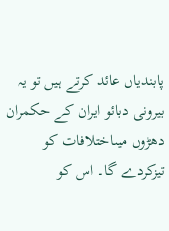پابندیاں عائد کرتے ہیں تو یہ بیرونی دبائو ایران کے حکمران دھڑوں میںاختلافات کو تیزکردے گا۔ اس کو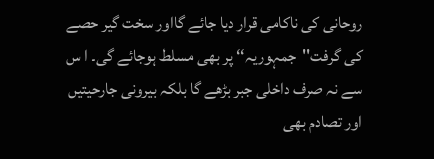روحانی کی ناکامی قرار دیا جائے گااور سخت گیر حصے کی گرفت''جمہوریہ‘‘ پر بھی مسلط ہوجائے گی۔ ا س سے نہ صرف داخلی جبر بڑھے گا بلکہ بیرونی جارحیتیں اور تصادم بھی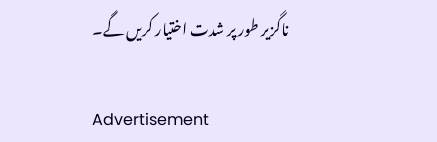ناگزیر طور پر شدت اختیار کریں گے۔

Advertisement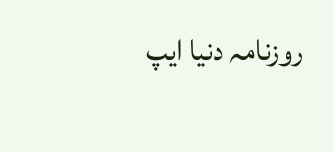روزنامہ دنیا ایپ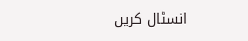انسٹال کریں